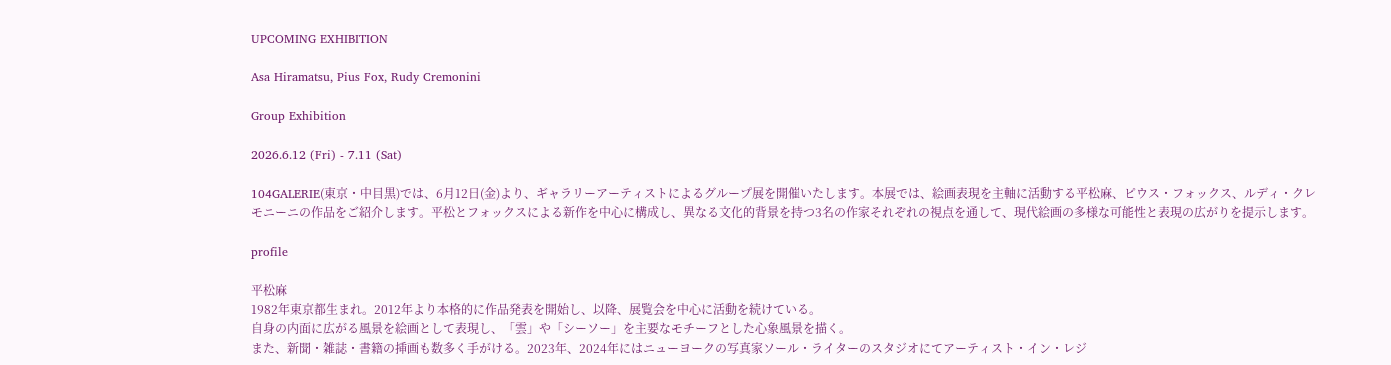UPCOMING EXHIBITION

Asa Hiramatsu, Pius Fox, Rudy Cremonini

Group Exhibition

2026.6.12 (Fri) - 7.11 (Sat)

104GALERIE(東京・中目黒)では、6月12日(金)より、ギャラリーアーティストによるグループ展を開催いたします。本展では、絵画表現を主軸に活動する平松麻、ピウス・フォックス、ルディ・クレモニーニの作品をご紹介します。平松とフォックスによる新作を中心に構成し、異なる文化的背景を持つ3名の作家それぞれの視点を通して、現代絵画の多様な可能性と表現の広がりを提示します。

profile

平松麻
1982年東京都生まれ。2012年より本格的に作品発表を開始し、以降、展覧会を中心に活動を続けている。
自身の内面に広がる風景を絵画として表現し、「雲」や「シーソー」を主要なモチーフとした心象風景を描く。
また、新聞・雑誌・書籍の挿画も数多く手がける。2023年、2024年にはニューヨークの写真家ソール・ライターのスタジオにてアーティスト・イン・レジ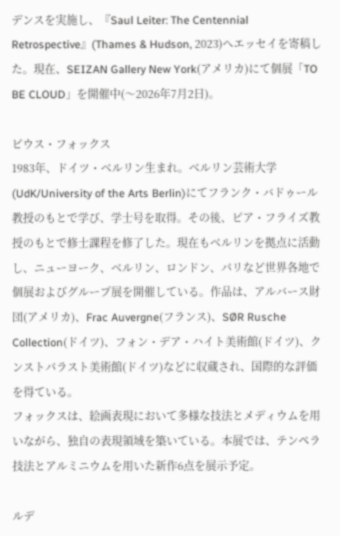デンスを実施し、『Saul Leiter: The Centennial Retrospective』(Thames & Hudson, 2023)へエッセイを寄稿した。現在、SEIZAN Gallery New York(アメリカ)にて個展「TO BE CLOUD」を開催中(〜2026年7月2日)。

ピウス・フォックス
1983年、ドイツ・ベルリン生まれ。ベルリン芸術大学(UdK/University of the Arts Berlin)にてフランク・バドゥール教授のもとで学び、学士号を取得。その後、ピア・フライズ教授のもとで修士課程を修了した。現在もベルリンを拠点に活動し、ニューヨーク、ベルリン、ロンドン、パリなど世界各地で個展およびグループ展を開催している。作品は、アルバース財団(アメリカ)、Frac Auvergne(フランス)、SØR Rusche Collection(ドイツ)、フォン・デア・ハイト美術館(ドイツ)、クンストパラスト美術館(ドイツ)などに収蔵され、国際的な評価を得ている。
フォックスは、絵画表現において多様な技法とメディウムを用いながら、独自の表現領域を築いている。本展では、テンペラ技法とアルミニウムを用いた新作6点を展示予定。

ルデ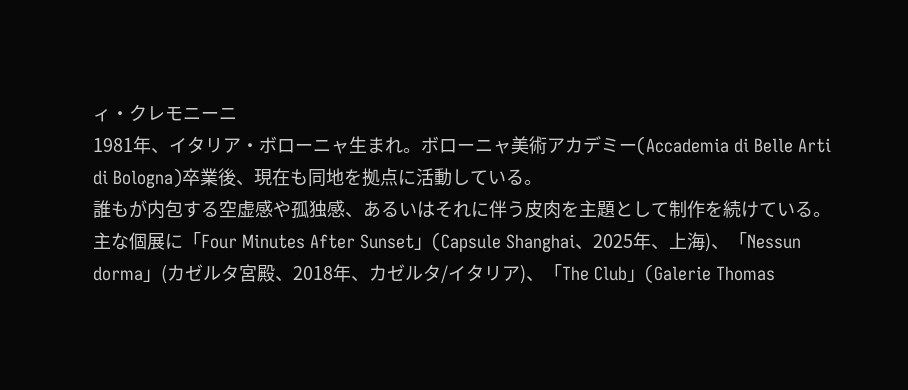ィ・クレモニーニ
1981年、イタリア・ボローニャ生まれ。ボローニャ美術アカデミー(Accademia di Belle Arti di Bologna)卒業後、現在も同地を拠点に活動している。
誰もが内包する空虚感や孤独感、あるいはそれに伴う皮肉を主題として制作を続けている。主な個展に「Four Minutes After Sunset」(Capsule Shanghai、2025年、上海)、「Nessun dorma」(カゼルタ宮殿、2018年、カゼルタ/イタリア)、「The Club」(Galerie Thomas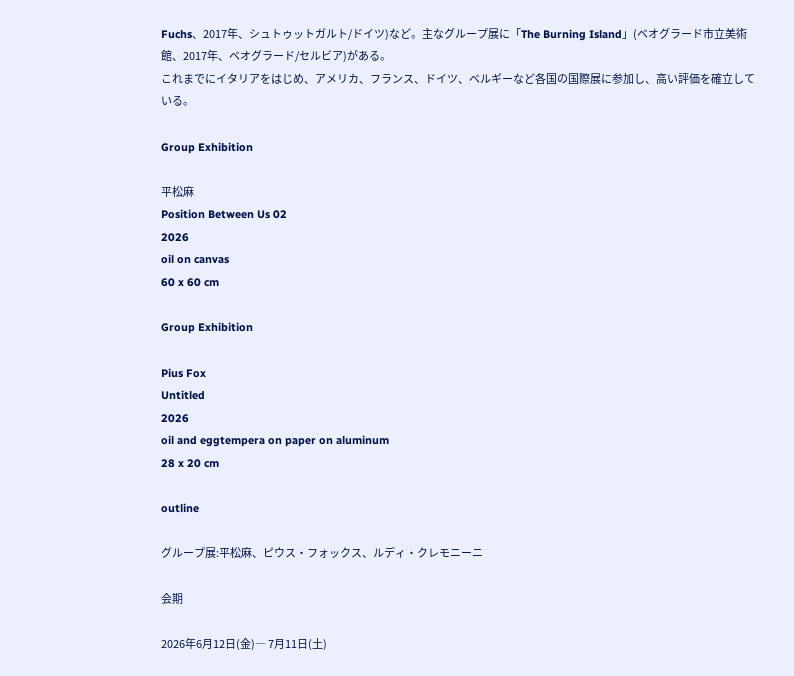Fuchs、2017年、シュトゥットガルト/ドイツ)など。主なグループ展に「The Burning Island」(ベオグラード市立美術館、2017年、ベオグラード/セルビア)がある。
これまでにイタリアをはじめ、アメリカ、フランス、ドイツ、ベルギーなど各国の国際展に参加し、高い評価を確立している。

Group Exhibition

平松⿇
Position Between Us 02
2026
oil on canvas
60 x 60 cm

Group Exhibition

Pius Fox
Untitled
2026
oil and eggtempera on paper on aluminum
28 x 20 cm

outline

グループ展:平松麻、ピウス・フォックス、ルディ・クレモニーニ

会期

2026年6月12日(金)― 7月11日(土)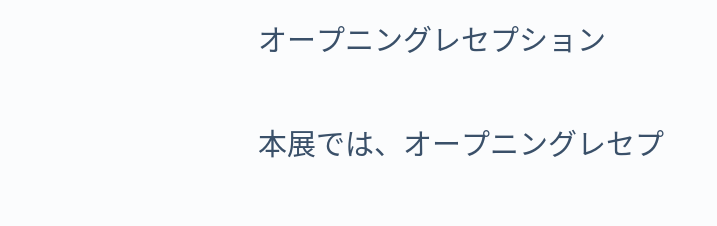オープニングレセプション

本展では、オープニングレセプ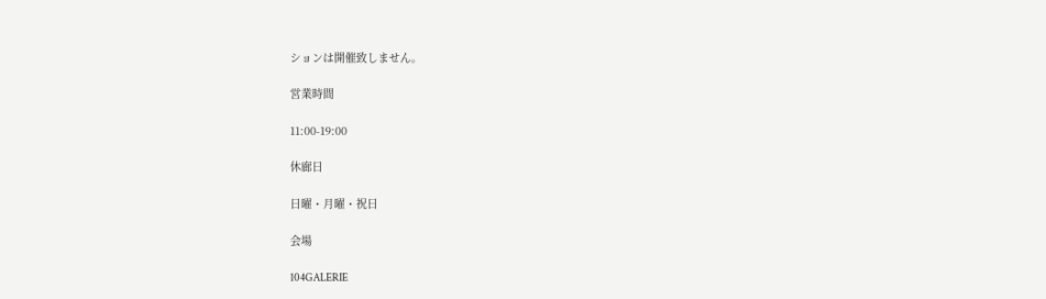ションは開催致しません。

営業時間

11:00-19:00

休廊日

日曜・月曜・祝日

会場

104GALERIE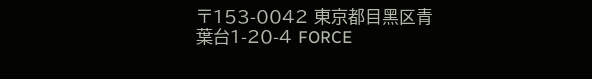〒153-0042 東京都⽬⿊区⻘葉台1-20-4 FORCE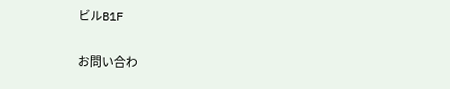ビルB1F

お問い合わ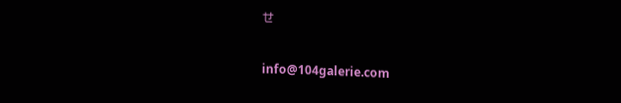せ

info@104galerie.com